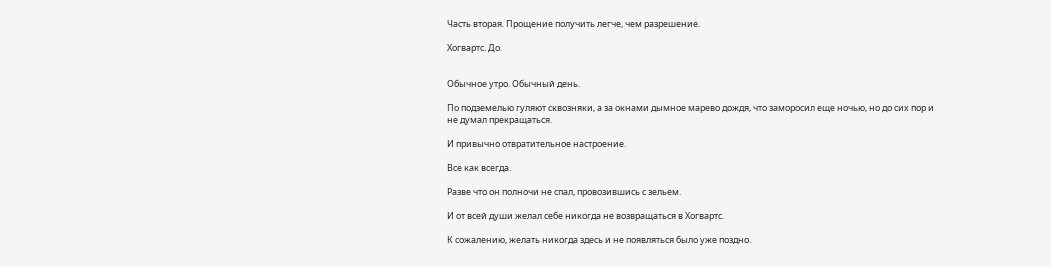Часть вторая. Прощение получить легче, чем разрешение.

Хогвартс. До.


Обычное утро. Обычный день.

По подземелью гуляют сквозняки, а за окнами дымное марево дождя, что заморосил еще ночью, но до сих пор и не думал прекращаться.

И привычно отвратительное настроение.

Все как всегда.

Разве что он полночи не спал, провозившись с зельем.

И от всей души желал себе никогда не возвращаться в Хогвартс.

К сожалению, желать никогда здесь и не появляться было уже поздно.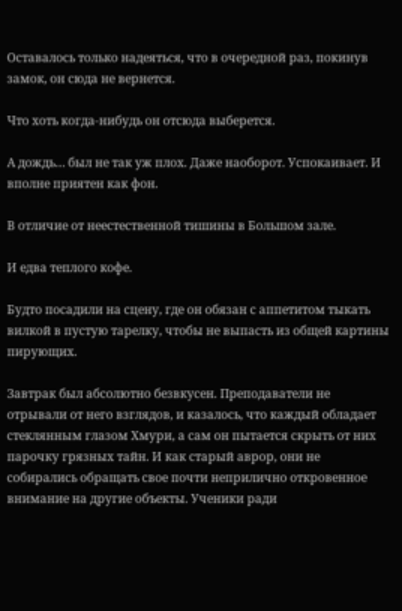Оставалось только надеяться, что в очередной раз, покинув замок, он сюда не вернется.

Что хоть когда-нибудь он отсюда выберется.

А дождь… был не так уж плох. Даже наоборот. Успокаивает. И вполне приятен как фон.

В отличие от неестественной тишины в Большом зале.

И едва теплого кофе.

Будто посадили на сцену, где он обязан с аппетитом тыкать вилкой в пустую тарелку, чтобы не выпасть из общей картины пирующих.

Завтрак был абсолютно безвкусен. Преподаватели не отрывали от него взглядов, и казалось, что каждый обладает стеклянным глазом Хмури, а сам он пытается скрыть от них парочку грязных тайн. И как старый аврор, они не собирались обращать свое почти неприлично откровенное внимание на другие объекты. Ученики ради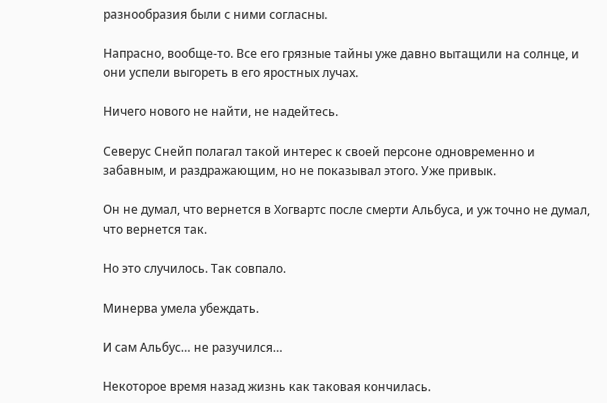разнообразия были с ними согласны.

Напрасно, вообще-то. Все его грязные тайны уже давно вытащили на солнце, и они успели выгореть в его яростных лучах.

Ничего нового не найти, не надейтесь.

Северус Снейп полагал такой интерес к своей персоне одновременно и забавным, и раздражающим, но не показывал этого. Уже привык.

Он не думал, что вернется в Хогвартс после смерти Альбуса, и уж точно не думал, что вернется так.

Но это случилось. Так совпало.

Минерва умела убеждать.

И сам Альбус… не разучился…

Некоторое время назад жизнь как таковая кончилась.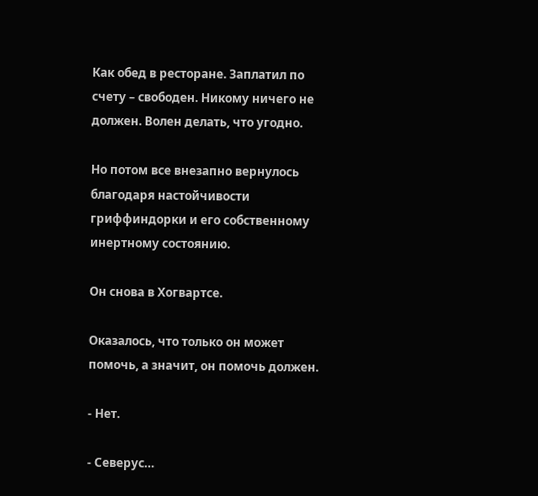Как обед в ресторане. Заплатил по счету – свободен. Никому ничего не должен. Волен делать, что угодно.

Но потом все внезапно вернулось благодаря настойчивости гриффиндорки и его собственному инертному состоянию.

Он снова в Хогвартсе.

Оказалось, что только он может помочь, а значит, он помочь должен.

- Нет.

- Северус…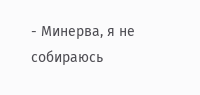- Минерва, я не собираюсь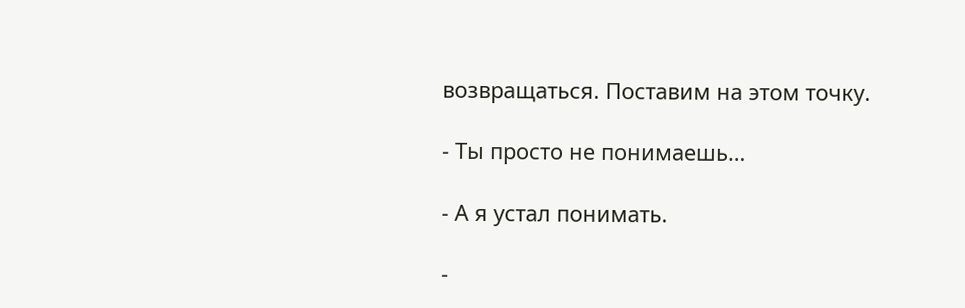возвращаться. Поставим на этом точку.

- Ты просто не понимаешь…

- А я устал понимать.

-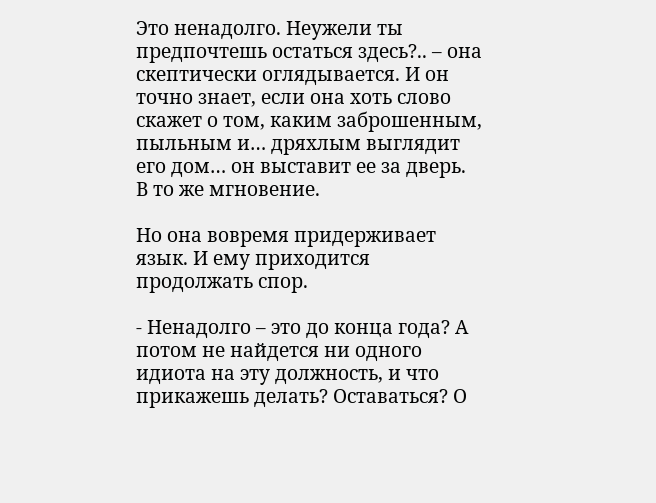Это ненадолго. Неужели ты предпочтешь остаться здесь?.. – она скептически оглядывается. И он точно знает, если она хоть слово скажет о том, каким заброшенным, пыльным и… дряхлым выглядит его дом… он выставит ее за дверь. В то же мгновение.

Но она вовремя придерживает язык. И ему приходится продолжать спор.

- Ненадолго – это до конца года? А потом не найдется ни одного идиота на эту должность, и что прикажешь делать? Оставаться? О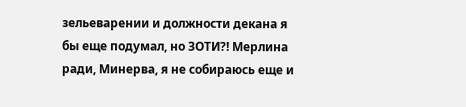зельеварении и должности декана я бы еще подумал, но ЗОТИ?! Мерлина ради, Минерва, я не собираюсь еще и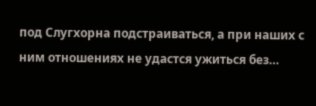под Слугхорна подстраиваться, а при наших с ним отношениях не удастся ужиться без…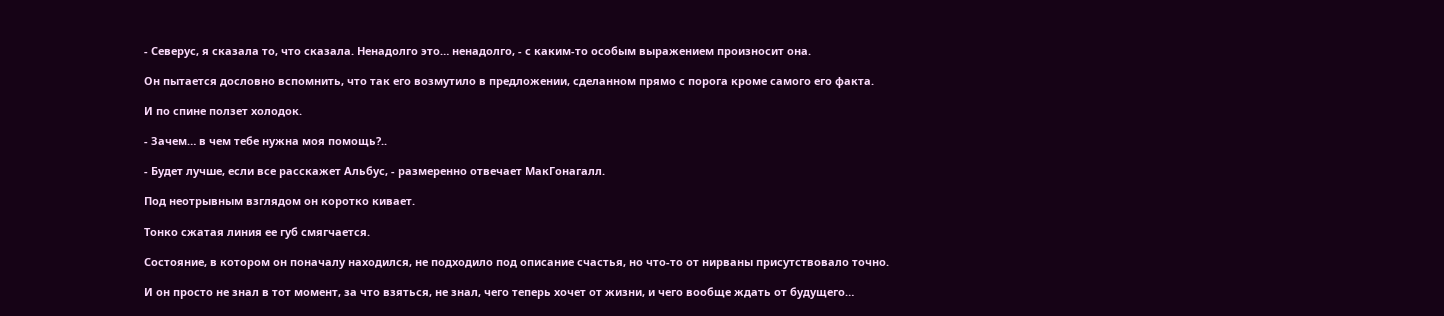- Северус, я сказала то, что сказала. Ненадолго это… ненадолго, - с каким-то особым выражением произносит она.

Он пытается дословно вспомнить, что так его возмутило в предложении, сделанном прямо с порога кроме самого его факта.

И по спине ползет холодок.

- Зачем… в чем тебе нужна моя помощь?..

- Будет лучше, если все расскажет Альбус, - размеренно отвечает МакГонагалл.

Под неотрывным взглядом он коротко кивает.

Тонко сжатая линия ее губ смягчается.

Состояние, в котором он поначалу находился, не подходило под описание счастья, но что-то от нирваны присутствовало точно.

И он просто не знал в тот момент, за что взяться, не знал, чего теперь хочет от жизни, и чего вообще ждать от будущего…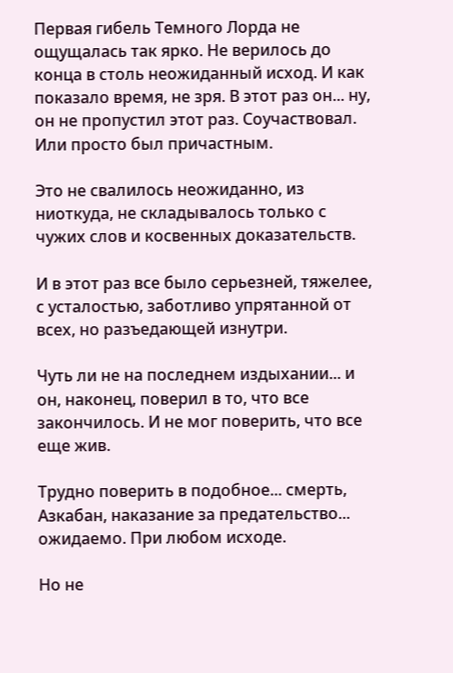Первая гибель Темного Лорда не ощущалась так ярко. Не верилось до конца в столь неожиданный исход. И как показало время, не зря. В этот раз он... ну, он не пропустил этот раз. Соучаствовал. Или просто был причастным.

Это не свалилось неожиданно, из ниоткуда, не складывалось только с чужих слов и косвенных доказательств.

И в этот раз все было серьезней, тяжелее, с усталостью, заботливо упрятанной от всех, но разъедающей изнутри.

Чуть ли не на последнем издыхании... и он, наконец, поверил в то, что все закончилось. И не мог поверить, что все еще жив.

Трудно поверить в подобное... смерть, Азкабан, наказание за предательство... ожидаемо. При любом исходе.

Но не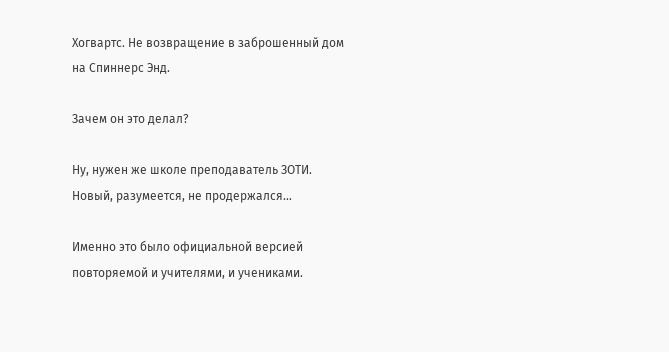Хогвартс. Не возвращение в заброшенный дом на Спиннерс Энд.

Зачем он это делал?

Ну, нужен же школе преподаватель ЗОТИ. Новый, разумеется, не продержался…

Именно это было официальной версией повторяемой и учителями, и учениками.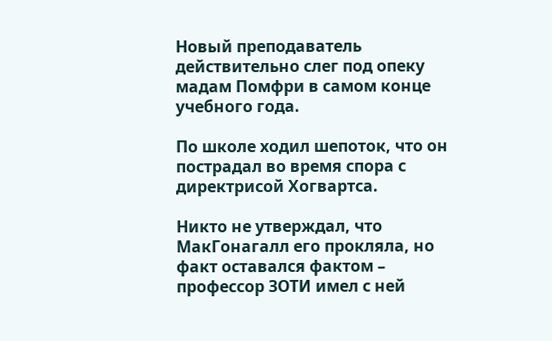Новый преподаватель действительно слег под опеку мадам Помфри в самом конце учебного года.

По школе ходил шепоток, что он пострадал во время спора с директрисой Хогвартса.

Никто не утверждал, что МакГонагалл его прокляла, но факт оставался фактом – профессор ЗОТИ имел с ней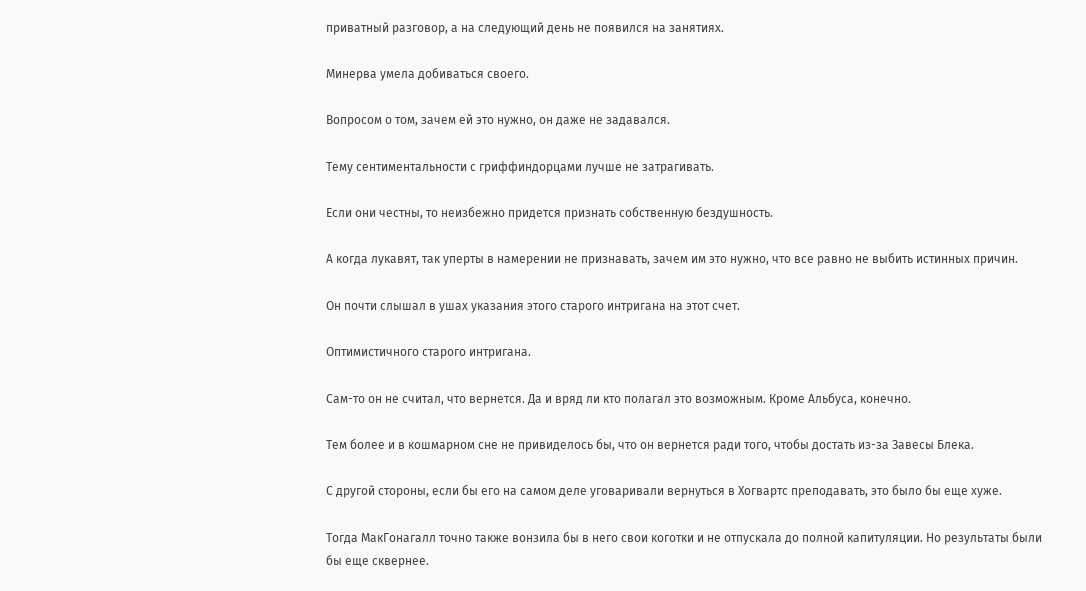приватный разговор, а на следующий день не появился на занятиях.

Минерва умела добиваться своего.

Вопросом о том, зачем ей это нужно, он даже не задавался.

Тему сентиментальности с гриффиндорцами лучше не затрагивать.

Если они честны, то неизбежно придется признать собственную бездушность.

А когда лукавят, так уперты в намерении не признавать, зачем им это нужно, что все равно не выбить истинных причин.

Он почти слышал в ушах указания этого старого интригана на этот счет.

Оптимистичного старого интригана.

Сам-то он не считал, что вернется. Да и вряд ли кто полагал это возможным. Кроме Альбуса, конечно.

Тем более и в кошмарном сне не привиделось бы, что он вернется ради того, чтобы достать из-за Завесы Блека.

С другой стороны, если бы его на самом деле уговаривали вернуться в Хогвартс преподавать, это было бы еще хуже.

Тогда МакГонагалл точно также вонзила бы в него свои коготки и не отпускала до полной капитуляции. Но результаты были бы еще сквернее.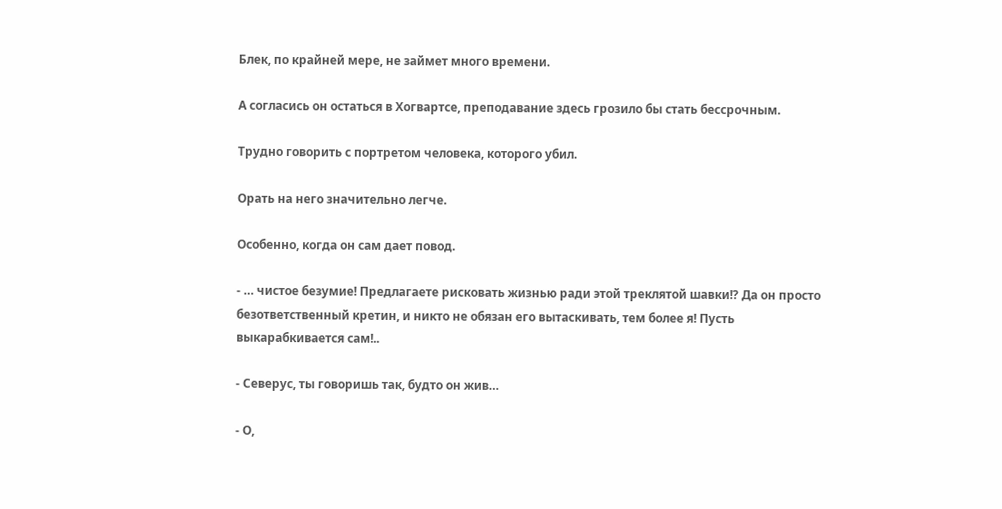Блек, по крайней мере, не займет много времени.

А согласись он остаться в Хогвартсе, преподавание здесь грозило бы стать бессрочным.

Трудно говорить с портретом человека, которого убил.

Орать на него значительно легче.

Особенно, когда он сам дает повод.

- … чистое безумие! Предлагаете рисковать жизнью ради этой треклятой шавки!? Да он просто безответственный кретин, и никто не обязан его вытаскивать, тем более я! Пусть выкарабкивается сам!..

- Северус, ты говоришь так, будто он жив…

- О,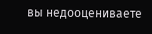вы недооцениваете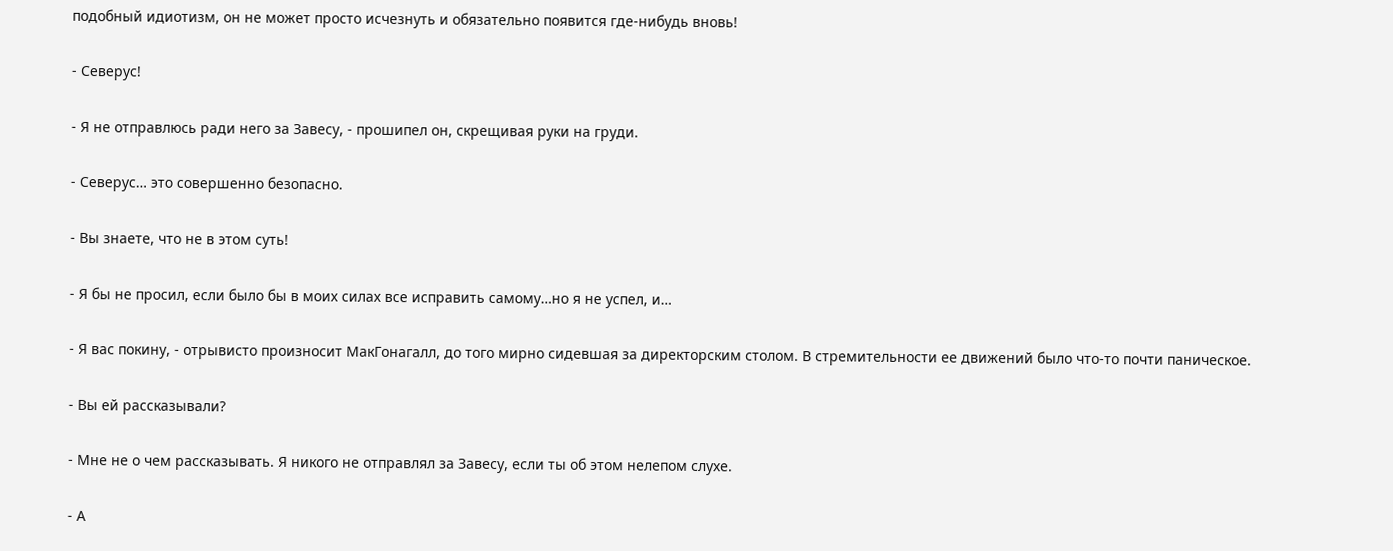подобный идиотизм, он не может просто исчезнуть и обязательно появится где-нибудь вновь!

- Северус!

- Я не отправлюсь ради него за Завесу, - прошипел он, скрещивая руки на груди.

- Северус… это совершенно безопасно.

- Вы знаете, что не в этом суть!

- Я бы не просил, если было бы в моих силах все исправить самому…но я не успел, и…

- Я вас покину, - отрывисто произносит МакГонагалл, до того мирно сидевшая за директорским столом. В стремительности ее движений было что-то почти паническое.

- Вы ей рассказывали?

- Мне не о чем рассказывать. Я никого не отправлял за Завесу, если ты об этом нелепом слухе.

- А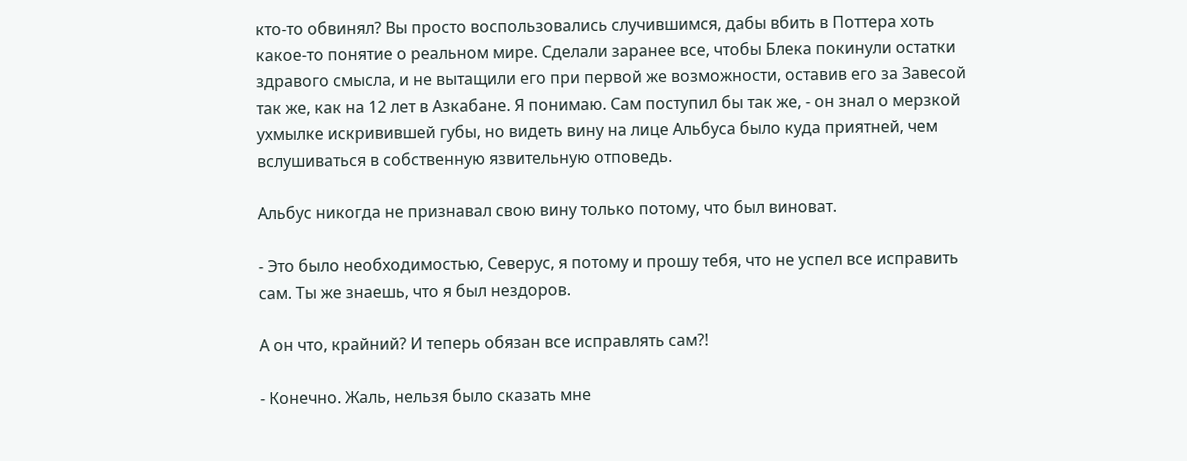кто-то обвинял? Вы просто воспользовались случившимся, дабы вбить в Поттера хоть какое-то понятие о реальном мире. Сделали заранее все, чтобы Блека покинули остатки здравого смысла, и не вытащили его при первой же возможности, оставив его за Завесой так же, как на 12 лет в Азкабане. Я понимаю. Сам поступил бы так же, - он знал о мерзкой ухмылке искривившей губы, но видеть вину на лице Альбуса было куда приятней, чем вслушиваться в собственную язвительную отповедь.

Альбус никогда не признавал свою вину только потому, что был виноват.

- Это было необходимостью, Северус, я потому и прошу тебя, что не успел все исправить сам. Ты же знаешь, что я был нездоров.

А он что, крайний? И теперь обязан все исправлять сам?!

- Конечно. Жаль, нельзя было сказать мне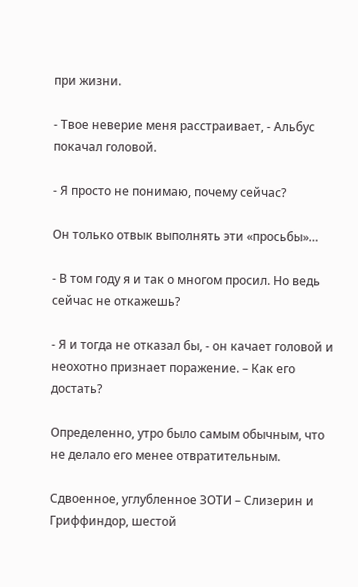при жизни.

- Твое неверие меня расстраивает, - Альбус покачал головой.

- Я просто не понимаю, почему сейчас?

Он только отвык выполнять эти «просьбы»…

- В том году я и так о многом просил. Но ведь сейчас не откажешь?

- Я и тогда не отказал бы, - он качает головой и неохотно признает поражение. – Как его достать?

Определенно, утро было самым обычным, что не делало его менее отвратительным.

Сдвоенное, углубленное ЗОТИ – Слизерин и Гриффиндор, шестой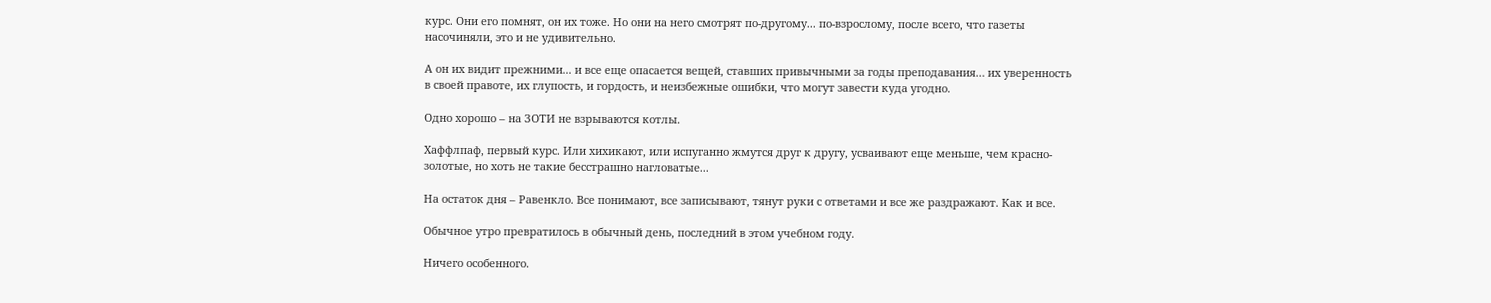курс. Они его помнят, он их тоже. Но они на него смотрят по-другому... по-взрослому, после всего, что газеты насочиняли, это и не удивительно.

А он их видит прежними... и все еще опасается вещей, ставших привычными за годы преподавания… их уверенность в своей правоте, их глупость, и гордость, и неизбежные ошибки, что могут завести куда угодно.

Одно хорошо – на ЗОТИ не взрываются котлы.

Хаффлпаф, первый курс. Или хихикают, или испуганно жмутся друг к другу, усваивают еще меньше, чем красно-золотые, но хоть не такие бесстрашно нагловатые...

На остаток дня – Равенкло. Все понимают, все записывают, тянут руки с ответами и все же раздражают. Как и все.

Обычное утро превратилось в обычный день, последний в этом учебном году.

Ничего особенного.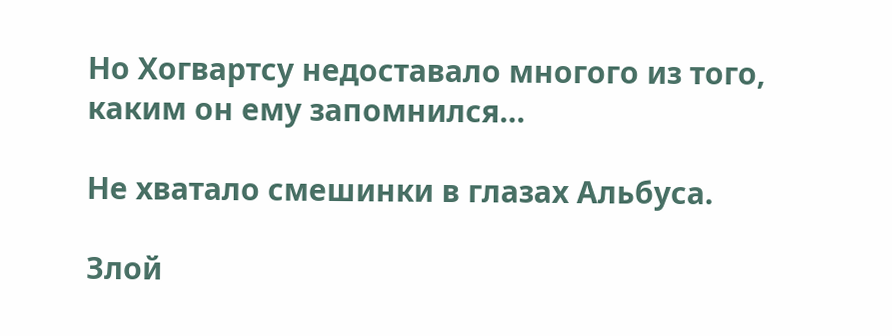Но Хогвартсу недоставало многого из того, каким он ему запомнился…

Не хватало смешинки в глазах Альбуса.

Злой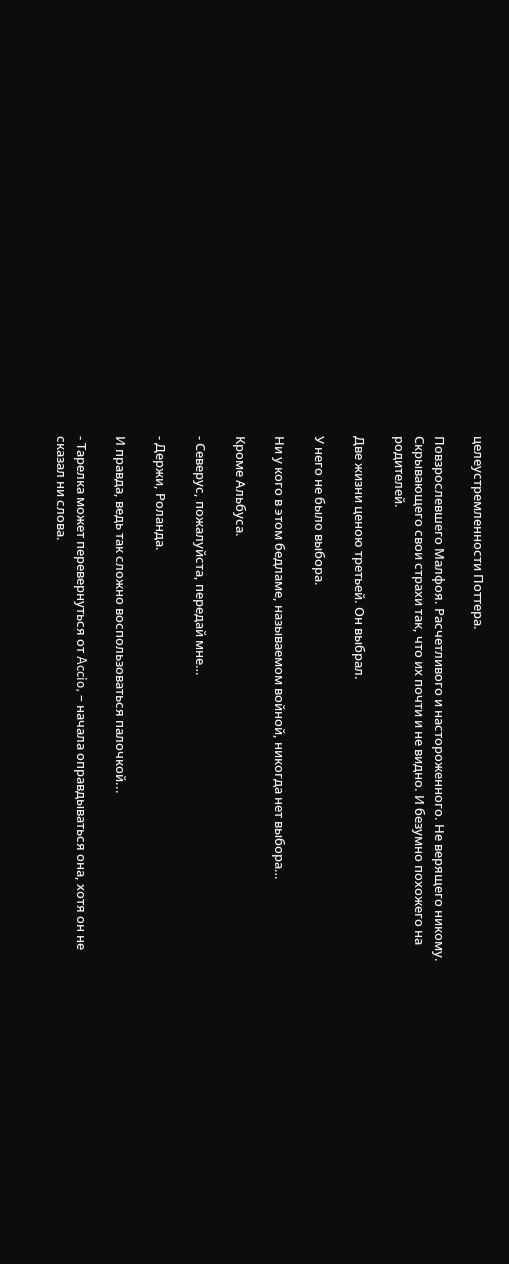целеустремленности Поттера.

Повзрослевшего Малфоя. Расчетливого и настороженного. Не верящего никому. Скрывающего свои страхи так, что их почти и не видно. И безумно похожего на родителей.

Две жизни ценою третьей. Он выбрал.

У него не было выбора.

Ни у кого в этом бедламе, называемом войной, никогда нет выбора…

Кроме Альбуса.

- Северус, пожалуйста, передай мне…

- Держи, Роланда.

И правда, ведь так сложно воспользоваться палочкой...

- Тарелка может перевернуться от Accio, – начала оправдываться она, хотя он не сказал ни слова.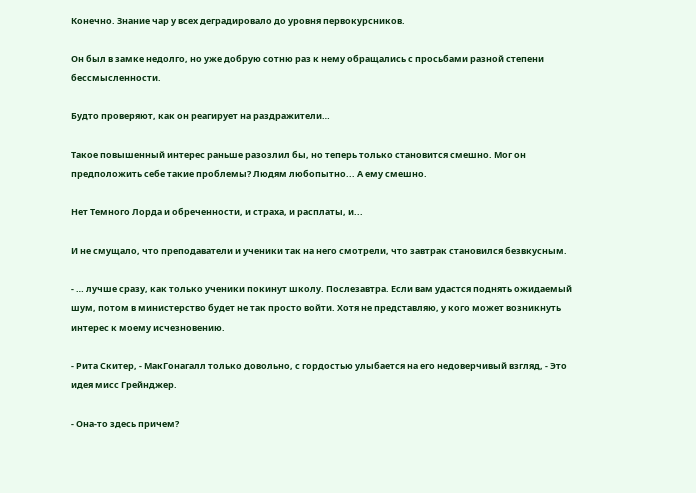Конечно. Знание чар у всех деградировало до уровня первокурсников.

Он был в замке недолго, но уже добрую сотню раз к нему обращались с просьбами разной степени бессмысленности.

Будто проверяют, как он реагирует на раздражители…

Такое повышенный интерес раньше разозлил бы, но теперь только становится смешно. Мог он предположить себе такие проблемы? Людям любопытно... А ему смешно.

Нет Темного Лорда и обреченности, и страха, и расплаты, и...

И не смущало, что преподаватели и ученики так на него смотрели, что завтрак становился безвкусным.

- … лучше сразу, как только ученики покинут школу. Послезавтра. Если вам удастся поднять ожидаемый шум, потом в министерство будет не так просто войти. Хотя не представляю, у кого может возникнуть интерес к моему исчезновению.

- Рита Скитер, - МакГонагалл только довольно, с гордостью улыбается на его недоверчивый взгляд, - Это идея мисс Грейнджер.

- Она-то здесь причем?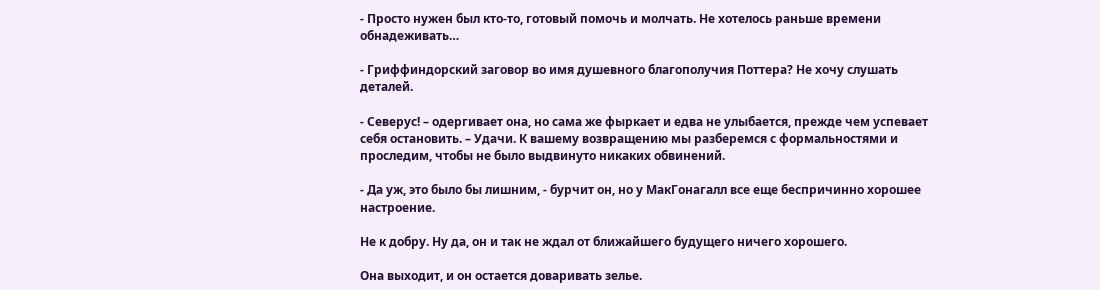- Просто нужен был кто-то, готовый помочь и молчать. Не хотелось раньше времени обнадеживать…

- Гриффиндорский заговор во имя душевного благополучия Поттера? Не хочу слушать деталей.

- Северус! – одергивает она, но сама же фыркает и едва не улыбается, прежде чем успевает себя остановить. – Удачи. К вашему возвращению мы разберемся с формальностями и проследим, чтобы не было выдвинуто никаких обвинений.

- Да уж, это было бы лишним, - бурчит он, но у МакГонагалл все еще беспричинно хорошее настроение.

Не к добру. Ну да, он и так не ждал от ближайшего будущего ничего хорошего.

Она выходит, и он остается доваривать зелье.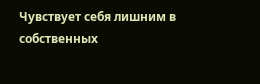Чувствует себя лишним в собственных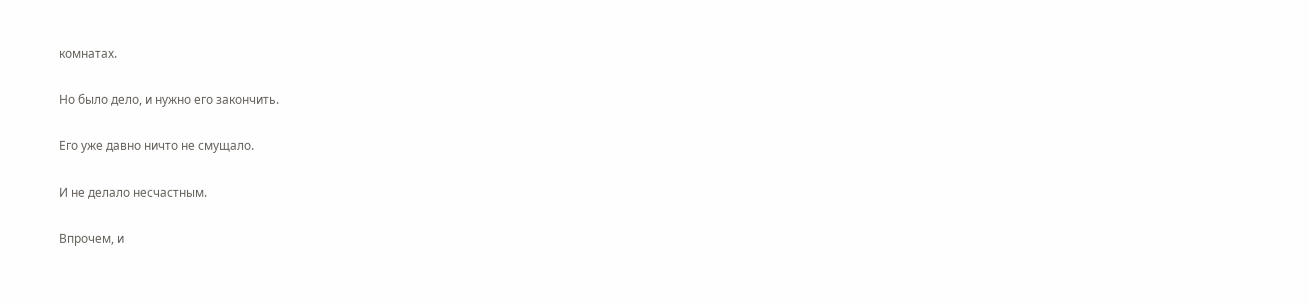комнатах.

Но было дело, и нужно его закончить.

Его уже давно ничто не смущало.

И не делало несчастным.

Впрочем, и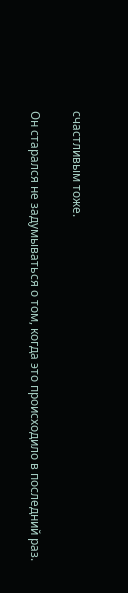счастливым тоже.

Он старался не задумываться о том, когда это происходило в последний раз.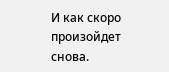И как скоро произойдет снова.